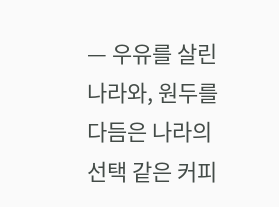— 우유를 살린 나라와, 원두를 다듬은 나라의 선택 같은 커피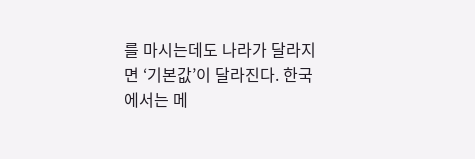를 마시는데도 나라가 달라지면 ‘기본값’이 달라진다. 한국에서는 메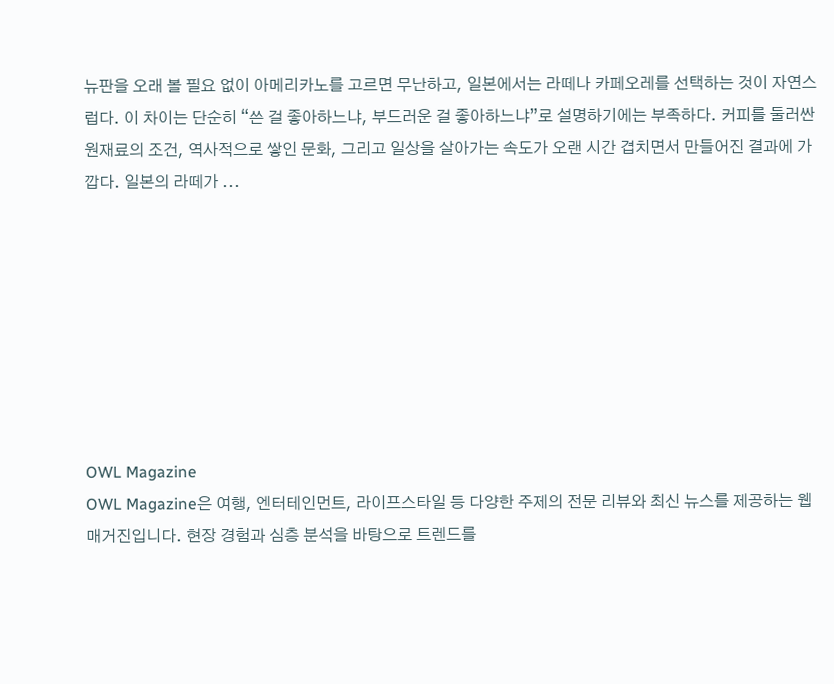뉴판을 오래 볼 필요 없이 아메리카노를 고르면 무난하고, 일본에서는 라떼나 카페오레를 선택하는 것이 자연스럽다. 이 차이는 단순히 “쓴 걸 좋아하느냐, 부드러운 걸 좋아하느냐”로 설명하기에는 부족하다. 커피를 둘러싼 원재료의 조건, 역사적으로 쌓인 문화, 그리고 일상을 살아가는 속도가 오랜 시간 겹치면서 만들어진 결과에 가깝다. 일본의 라떼가 ...








OWL Magazine
OWL Magazine은 여행, 엔터테인먼트, 라이프스타일 등 다양한 주제의 전문 리뷰와 최신 뉴스를 제공하는 웹 매거진입니다. 현장 경험과 심층 분석을 바탕으로 트렌드를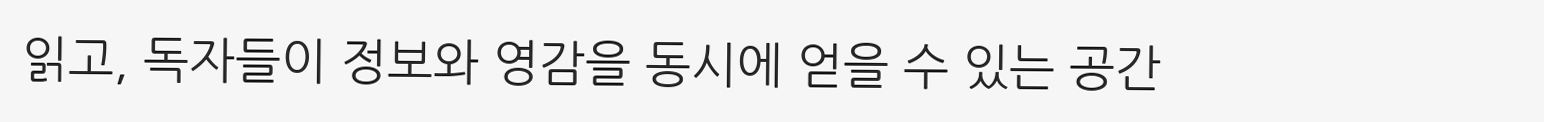읽고, 독자들이 정보와 영감을 동시에 얻을 수 있는 공간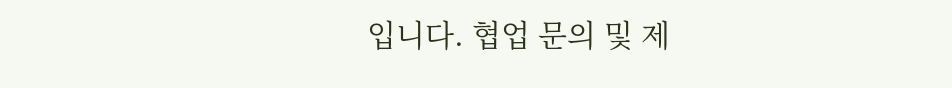입니다. 협업 문의 및 제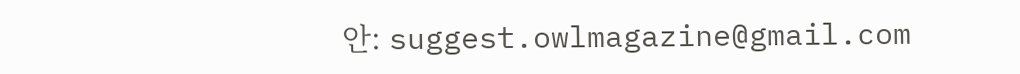안: suggest.owlmagazine@gmail.com